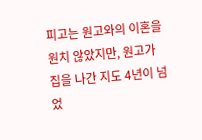피고는 원고와의 이혼을 원치 않았지만, 원고가 집을 나간 지도 4년이 넘었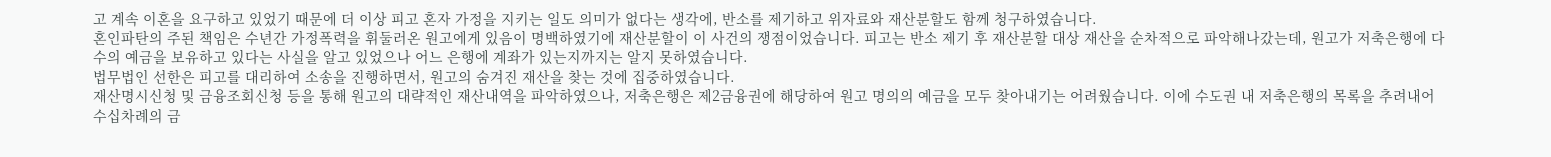고 계속 이혼을 요구하고 있었기 때문에 더 이상 피고 혼자 가정을 지키는 일도 의미가 없다는 생각에, 반소를 제기하고 위자료와 재산분할도 함께 청구하였습니다.
혼인파탄의 주된 책임은 수년간 가정폭력을 휘둘러온 원고에게 있음이 명백하였기에 재산분할이 이 사건의 쟁점이었습니다. 피고는 반소 제기 후 재산분할 대상 재산을 순차적으로 파악해나갔는데, 원고가 저축은행에 다수의 예금을 보유하고 있다는 사실을 알고 있었으나 어느 은행에 계좌가 있는지까지는 알지 못하였습니다.
법무법인 선한은 피고를 대리하여 소송을 진행하면서, 원고의 숨겨진 재산을 찾는 것에 집중하였습니다.
재산명시신청 및 금융조회신청 등을 통해 원고의 대략적인 재산내역을 파악하였으나, 저축은행은 제2금융권에 해당하여 원고 명의의 예금을 모두 찾아내기는 어려웠습니다. 이에 수도권 내 저축은행의 목록을 추려내어 수십차례의 금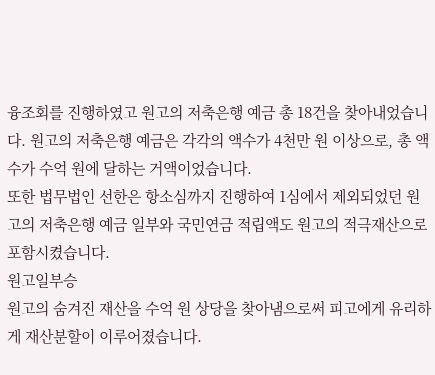융조회를 진행하였고 원고의 저축은행 예금 총 18건을 찾아내었습니다. 원고의 저축은행 예금은 각각의 액수가 4천만 원 이상으로, 총 액수가 수억 원에 달하는 거액이었습니다.
또한 법무법인 선한은 항소심까지 진행하여 1심에서 제외되었던 원고의 저축은행 예금 일부와 국민연금 적립액도 원고의 적극재산으로 포함시켰습니다.
원고일부승
원고의 숨겨진 재산을 수억 원 상당을 찾아냄으로써 피고에게 유리하게 재산분할이 이루어졌습니다.